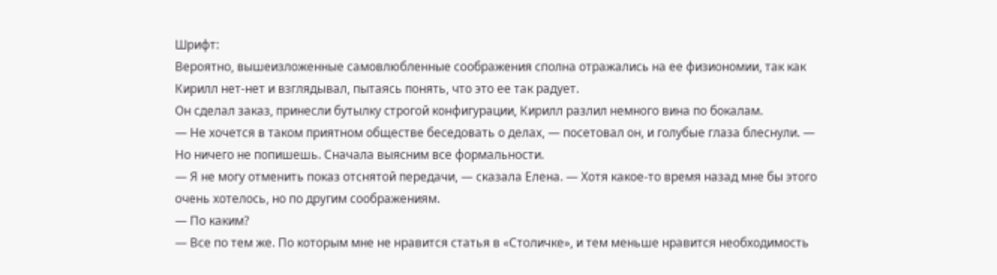Шрифт:
Вероятно, вышеизложенные самовлюбленные соображения сполна отражались на ее физиономии, так как Кирилл нет-нет и взглядывал, пытаясь понять, что это ее так радует.
Он сделал заказ, принесли бутылку строгой конфигурации, Кирилл разлил немного вина по бокалам.
— Не хочется в таком приятном обществе беседовать о делах, — посетовал он, и голубые глаза блеснули. — Но ничего не попишешь. Сначала выясним все формальности.
— Я не могу отменить показ отснятой передачи, — сказала Елена. — Хотя какое-то время назад мне бы этого очень хотелось, но по другим соображениям.
— По каким?
— Все по тем же. По которым мне не нравится статья в «Столичке», и тем меньше нравится необходимость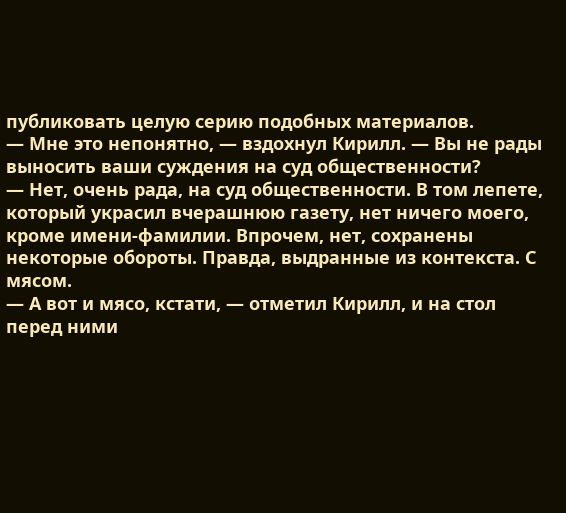публиковать целую серию подобных материалов.
— Мне это непонятно, — вздохнул Кирилл. — Вы не рады выносить ваши суждения на суд общественности?
— Нет, очень рада, на суд общественности. В том лепете, который украсил вчерашнюю газету, нет ничего моего, кроме имени-фамилии. Впрочем, нет, сохранены некоторые обороты. Правда, выдранные из контекста. С мясом.
— А вот и мясо, кстати, — отметил Кирилл, и на стол перед ними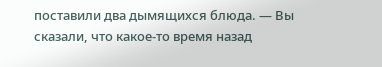поставили два дымящихся блюда. — Вы сказали, что какое-то время назад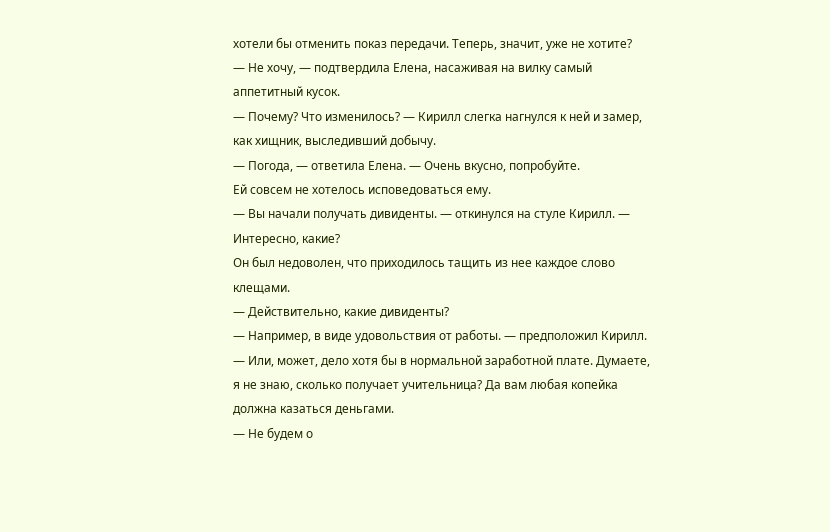хотели бы отменить показ передачи. Теперь, значит, уже не хотите?
— Не хочу, — подтвердила Елена, насаживая на вилку самый аппетитный кусок.
— Почему? Что изменилось? — Кирилл слегка нагнулся к ней и замер, как хищник, выследивший добычу.
— Погода, — ответила Елена. — Очень вкусно, попробуйте.
Ей совсем не хотелось исповедоваться ему.
— Вы начали получать дивиденты. — откинулся на стуле Кирилл. — Интересно, какие?
Он был недоволен, что приходилось тащить из нее каждое слово клещами.
— Действительно, какие дивиденты?
— Например, в виде удовольствия от работы. — предположил Кирилл. — Или, может, дело хотя бы в нормальной заработной плате. Думаете, я не знаю, сколько получает учительница? Да вам любая копейка должна казаться деньгами.
— Не будем о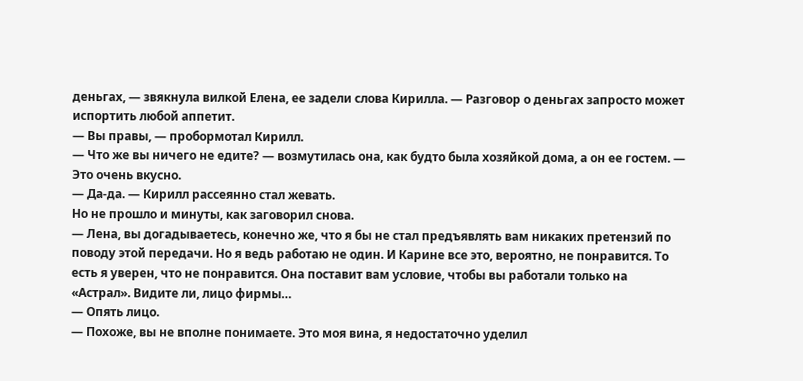деньгах, — звякнула вилкой Елена, ее задели слова Кирилла. — Разговор о деньгах запросто может испортить любой аппетит.
— Вы правы, — пробормотал Кирилл.
— Что же вы ничего не едите? — возмутилась она, как будто была хозяйкой дома, а он ее гостем. — Это очень вкусно.
— Да-да. — Кирилл рассеянно стал жевать.
Но не прошло и минуты, как заговорил снова.
— Лена, вы догадываетесь, конечно же, что я бы не стал предъявлять вам никаких претензий по поводу этой передачи. Но я ведь работаю не один. И Карине все это, вероятно, не понравится. То есть я уверен, что не понравится. Она поставит вам условие, чтобы вы работали только на «Астрал». Видите ли, лицо фирмы…
— Опять лицо.
— Похоже, вы не вполне понимаете. Это моя вина, я недостаточно уделил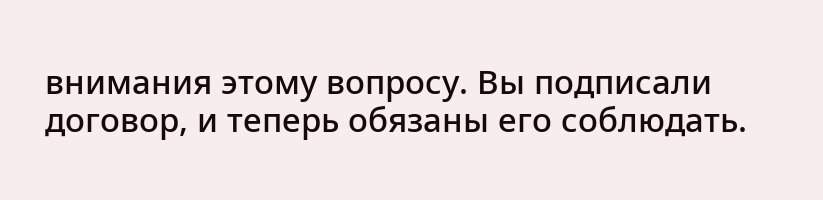внимания этому вопросу. Вы подписали договор, и теперь обязаны его соблюдать.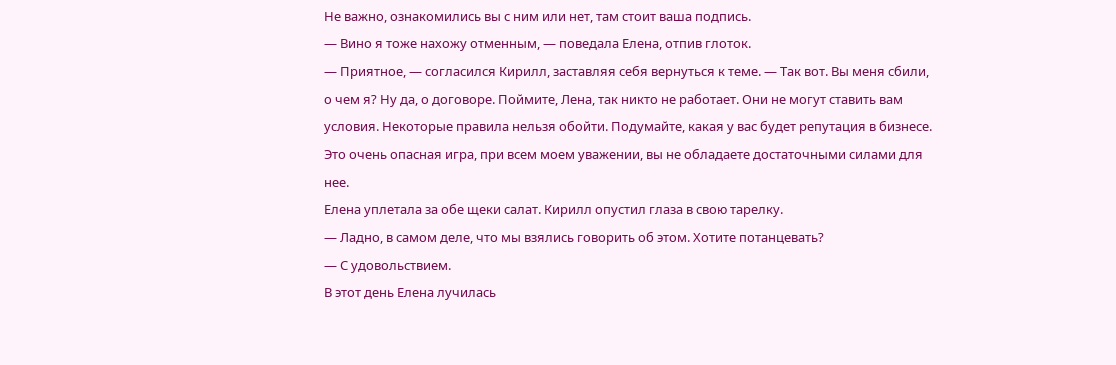Не важно, ознакомились вы с ним или нет, там стоит ваша подпись.
— Вино я тоже нахожу отменным, — поведала Елена, отпив глоток.
— Приятное, — согласился Кирилл, заставляя себя вернуться к теме. — Так вот. Вы меня сбили, о чем я? Ну да, о договоре. Поймите, Лена, так никто не работает. Они не могут ставить вам условия. Некоторые правила нельзя обойти. Подумайте, какая у вас будет репутация в бизнесе. Это очень опасная игра, при всем моем уважении, вы не обладаете достаточными силами для нее.
Елена уплетала за обе щеки салат. Кирилл опустил глаза в свою тарелку.
— Ладно, в самом деле, что мы взялись говорить об этом. Хотите потанцевать?
— С удовольствием.
В этот день Елена лучилась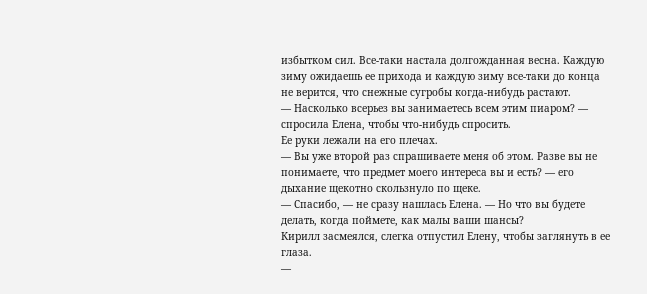избытком сил. Все-таки настала долгожданная весна. Каждую зиму ожидаешь ее прихода и каждую зиму все-таки до конца не верится, что снежные сугробы когда-нибудь растают.
— Насколько всерьез вы занимаетесь всем этим пиаром? — спросила Елена, чтобы что-нибудь спросить.
Ее руки лежали на его плечах.
— Вы уже второй раз спрашиваете меня об этом. Разве вы не понимаете, что предмет моего интереса вы и есть? — его дыхание щекотно скользнуло по щеке.
— Спасибо, — не сразу нашлась Елена. — Но что вы будете делать, когда поймете, как малы ваши шансы?
Кирилл засмеялся, слегка отпустил Елену, чтобы заглянуть в ее глаза.
—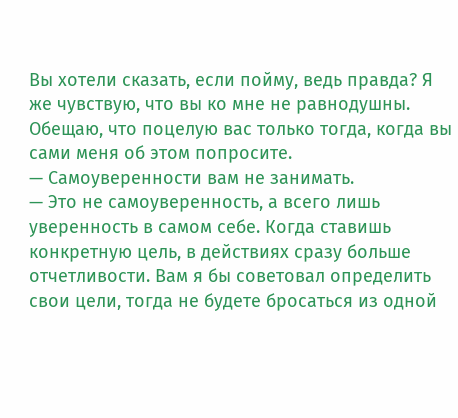Вы хотели сказать, если пойму, ведь правда? Я же чувствую, что вы ко мне не равнодушны. Обещаю, что поцелую вас только тогда, когда вы сами меня об этом попросите.
— Самоуверенности вам не занимать.
— Это не самоуверенность, а всего лишь уверенность в самом себе. Когда ставишь конкретную цель, в действиях сразу больше отчетливости. Вам я бы советовал определить свои цели, тогда не будете бросаться из одной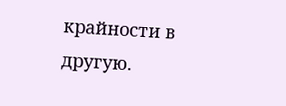крайности в другую.